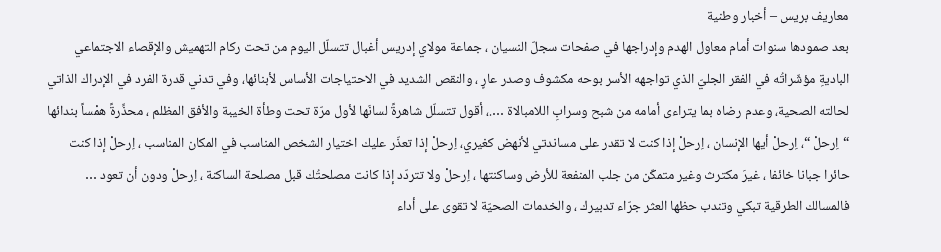معاريف بريس – أخبار وطنية
بعد صمودها سنوات أمام معاول الهدم وإدراجها في صفحات سجلّ النسيان ، جماعة مولاي إدريس أغبال تتسلّل اليوم من تحت ركام التهميش والإقصاء الاجتماعي الباديةِ مؤشّراتُه في الفقر الجليّ الذي تواجهه الأسر بوحه مكشوف وصدر عارٍ ، والنقص الشديد في الاحتياجات الأساس لأبنائها، وفي تدني قدرة الفرد في الإدراك الذاتي لحالته الصحية، وعدم رضاه بما يتراءى أمامه من شبح وسرابِ اللامبالاة ….، أقول تتسلّل شاهرةً لسانَها لأول مرّة تحت وطأة الخيبة والأفق المظلم ، محذِّرةً همْساً بندائها
“اِرحلْ “، اِرحلْ أيها الإنسان ، اِرحلْ إذا كنت لا تقدر على مساندتي لأنهض كغيري، اِرحلْ إذا تعذّر عليك اختيار الشخص المناسب في المكان المناسب ، اِرحلْ إذا كنت حائرا جبانا خائفا ، غيرَ مكترث وغير متمكّن من جلب المنفعة للأرض وساكنتها ، اِرحلْ ولا تتردّد إذا كانت مصلحتُك قبل مصلحة الساكنة ، اِرحلْ ودون أن تعود … فالمسالك الطرقية تبكي وتندب حظها العثر جرّاء تدبيرك ، والخدمات الصحيّة لا تقوى على أداء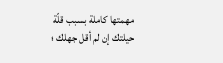مهمتها كاملة بسبب قلّة حيلتك إن لم أقل جهلك ؛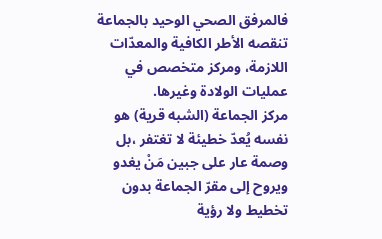فالمرفق الصحي الوحيد بالجماعة تنقصه الأطر الكافية والمعدّات اللازمة، ومركز متخصص في عمليات الولادة وغيرها.
مركز الجماعة (الشبه قرية) هو نفسه يُعدّ خطيئة لا تغتفر ،بل وصمة عار على جبين مَنْ يغدو ويروح إلى مقرّ الجماعة بدون تخطيط ولا رؤية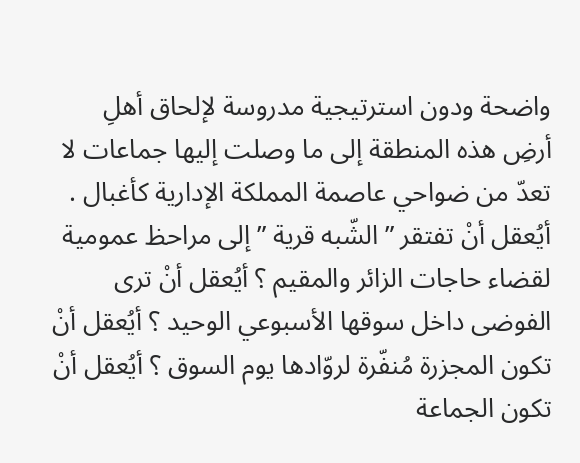واضحة ودون استرتيجية مدروسة لإلحاق أهلِ أرضِ هذه المنطقة إلى ما وصلت إليها جماعات لا تعدّ من ضواحي عاصمة المملكة الإدارية كأغبال .
أيُعقل أنْ تفتقر ” الشّبه قرية ” إلى مراحظ عمومية لقضاء حاجات الزائر والمقيم ؟ أيُعقل أنْ ترى الفوضى داخل سوقها الأسبوعي الوحيد ؟ أيُعقل أنْ تكون المجزرة مُنفّرة لروّادها يوم السوق ؟ أيُعقل أنْ تكون الجماعة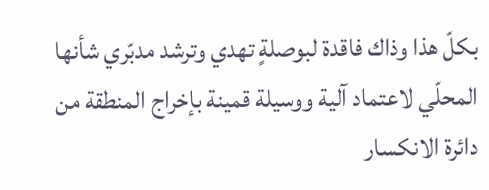بكلّ هذا وذاك فاقدة لبوصلةٍ تهدي وترشد مدبّري شأنها المحلّي لاعتماد آلية ووسيلة قمينة بإخراج المنطقة من دائرة الانكسار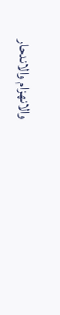والانهزام والاندحار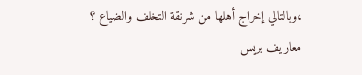،وبالتالي إخراج أهلها من شرنقة التخلف والضياع ؟
معاريف بريس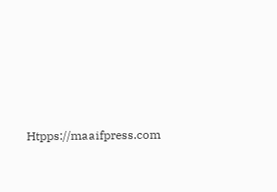Htpps://maaifpress.com